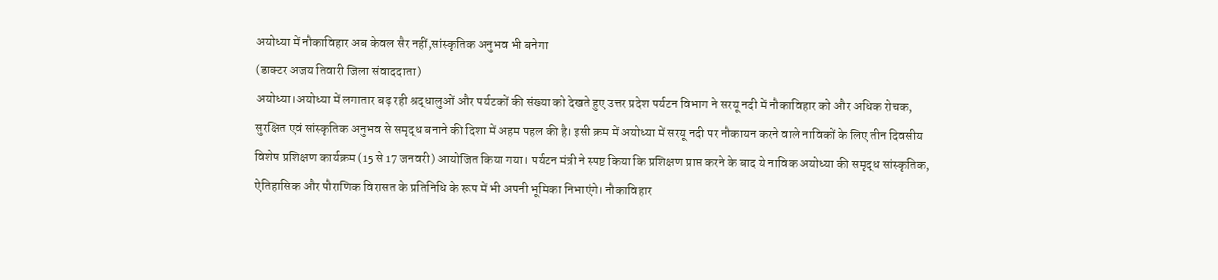अयोध्या में नौकाविहार अब केवल सैर नहीं,सांस्कृतिक अनुभव भी बनेगा
(डाक्टर अजय तिवारी जिला संवाददाता)
अयोध्या।अयोध्या में लगातार बढ़ रही श्रद्धालुओं और पर्यटकों की संख्या को देखते हुए उत्तर प्रदेश पर्यटन विभाग ने सरयू नदी में नौकाविहार को और अधिक रोचक, सुरक्षित एवं सांस्कृतिक अनुभव से समृद्ध बनाने की दिशा में अहम पहल की है। इसी क्रम में अयोध्या में सरयू नदी पर नौकायन करने वाले नाविकों के लिए तीन दिवसीय विशेष प्रशिक्षण कार्यक्रम (15 से 17 जनवरी) आयोजित किया गया। पर्यटन मंत्री ने स्पष्ट किया कि प्रशिक्षण प्राप्त करने के बाद ये नाविक अयोध्या की समृद्ध सांस्कृतिक, ऐतिहासिक और पौराणिक विरासत के प्रतिनिधि के रूप में भी अपनी भूमिका निभाएंगे। नौकाविहार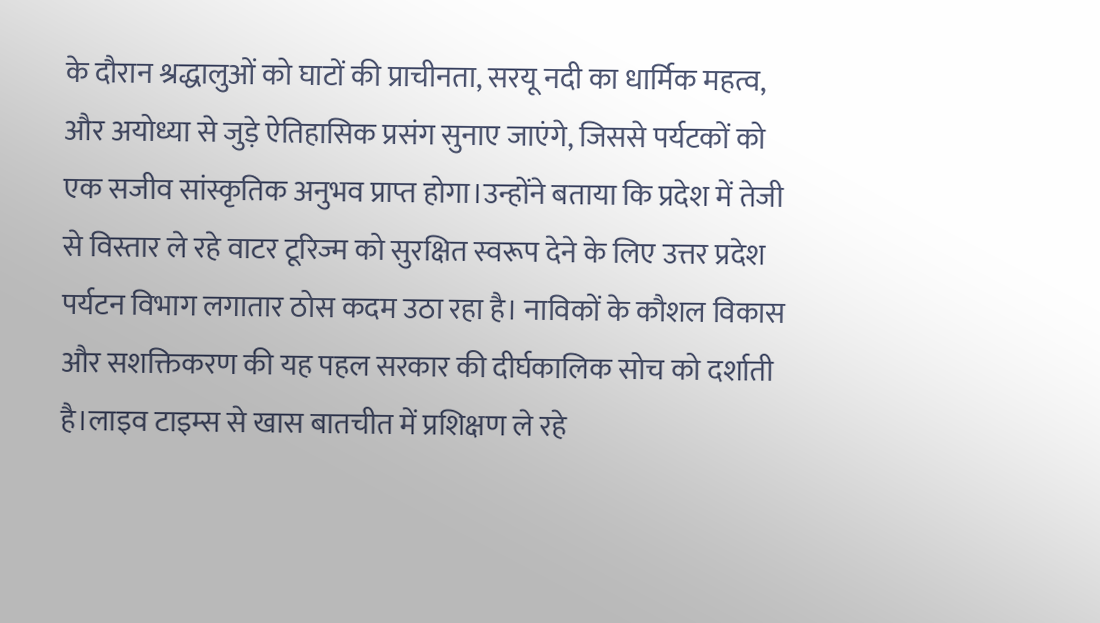के दौरान श्रद्धालुओं को घाटों की प्राचीनता, सरयू नदी का धार्मिक महत्व, और अयोध्या से जुड़े ऐतिहासिक प्रसंग सुनाए जाएंगे, जिससे पर्यटकों को एक सजीव सांस्कृतिक अनुभव प्राप्त होगा।उन्होंने बताया कि प्रदेश में तेजी से विस्तार ले रहे वाटर टूरिज्म को सुरक्षित स्वरूप देने के लिए उत्तर प्रदेश पर्यटन विभाग लगातार ठोस कदम उठा रहा है। नाविकों के कौशल विकास और सशक्तिकरण की यह पहल सरकार की दीर्घकालिक सोच को दर्शाती है।लाइव टाइम्स से खास बातचीत में प्रशिक्षण ले रहे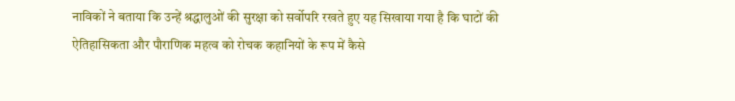नाविकों ने बताया कि उन्हें श्रद्धालुओं की सुरक्षा को सर्वोपरि रखते हुए यह सिखाया गया है कि घाटों की ऐतिहासिकता और पौराणिक महत्व को रोचक कहानियों के रूप में कैसे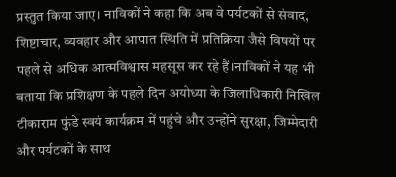प्रस्तुत किया जाए। नाविकों ने कहा कि अब वे पर्यटकों से संवाद, शिष्टाचार, व्यवहार और आपात स्थिति में प्रतिक्रिया जैसे विषयों पर पहले से अधिक आत्मविश्वास महसूस कर रहे हैं।नाविकों ने यह भी बताया कि प्रशिक्षण के पहले दिन अयोध्या के जिलाधिकारी निखिल टीकाराम फुंडे स्वयं कार्यक्रम में पहुंचे और उन्होंने सुरक्षा, जिम्मेदारी और पर्यटकों के साथ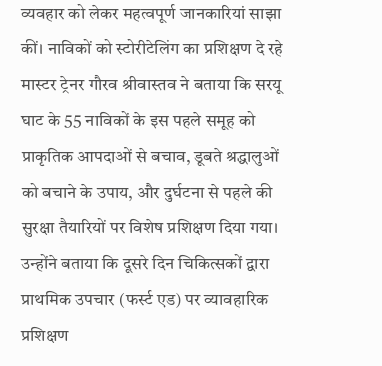व्यवहार को लेकर महत्वपूर्ण जानकारियां साझा कीं। नाविकों को स्टोरीटेलिंग का प्रशिक्षण दे रहे मास्टर ट्रेनर गौरव श्रीवास्तव ने बताया कि सरयू घाट के 55 नाविकों के इस पहले समूह को प्राकृतिक आपदाओं से बचाव, डूबते श्रद्धालुओं को बचाने के उपाय, और दुर्घटना से पहले की सुरक्षा तैयारियों पर विशेष प्रशिक्षण दिया गया। उन्होंने बताया कि दूसरे दिन चिकित्सकों द्वारा प्राथमिक उपचार (फर्स्ट एड) पर व्यावहारिक प्रशिक्षण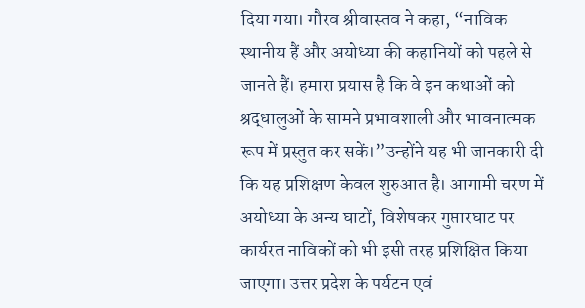दिया गया। गौरव श्रीवास्तव ने कहा, “नाविक स्थानीय हैं और अयोध्या की कहानियों को पहले से जानते हैं। हमारा प्रयास है कि वे इन कथाओं को श्रद्धालुओं के सामने प्रभावशाली और भावनात्मक रूप में प्रस्तुत कर सकें।”उन्होंने यह भी जानकारी दी कि यह प्रशिक्षण केवल शुरुआत है। आगामी चरण में अयोध्या के अन्य घाटों, विशेषकर गुप्तारघाट पर कार्यरत नाविकों को भी इसी तरह प्रशिक्षित किया जाएगा। उत्तर प्रदेश के पर्यटन एवं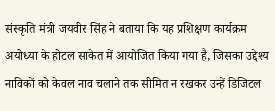संस्कृति मंत्री जयवीर सिंह ने बताया कि यह प्रशिक्षण कार्यक्रम अयोध्या के होटल साकेत में आयोजित किया गया है, जिसका उद्देश्य नाविकों को केवल नाव चलाने तक सीमित न रखकर उन्हें डिजिटल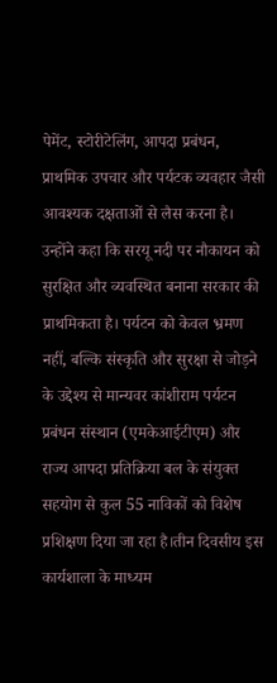पेमेंट, स्टोरीटेलिंग, आपदा प्रबंधन, प्राथमिक उपचार और पर्यटक व्यवहार जैसी आवश्यक दक्षताओं से लैस करना है। उन्होंने कहा कि सरयू नदी पर नौकायन को सुरक्षित और व्यवस्थित बनाना सरकार की प्राथमिकता है। पर्यटन को केवल भ्रमण नहीं, बल्कि संस्कृति और सुरक्षा से जोड़ने के उद्देश्य से मान्यवर कांशीराम पर्यटन प्रबंधन संस्थान (एमकेआईटीएम) और राज्य आपदा प्रतिक्रिया बल के संयुक्त सहयोग से कुल 55 नाविकों को विशेष प्रशिक्षण दिया जा रहा है।तीन दिवसीय इस कार्यशाला के माध्यम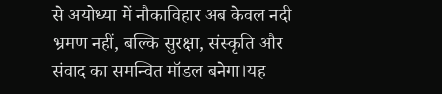से अयोध्या में नौकाविहार अब केवल नदी भ्रमण नहीं, बल्कि सुरक्षा, संस्कृति और संवाद का समन्वित मॉडल बनेगा।यह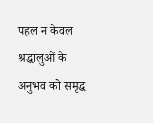पहल न केवल श्रद्धालुओं के अनुभव को समृद्ध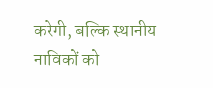करेगी, बल्कि स्थानीय नाविकों को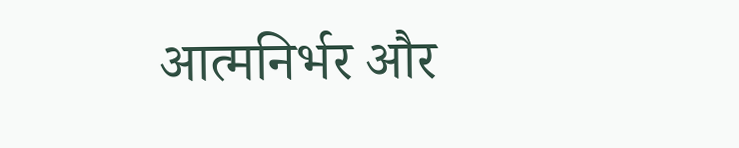आत्मनिर्भर और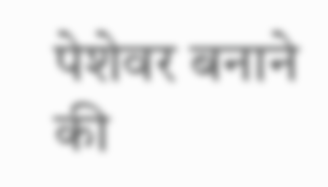पेशेवर बनाने की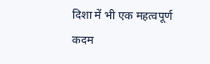दिशा में भी एक महत्वपूर्ण कदम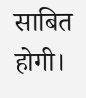साबित होगी।